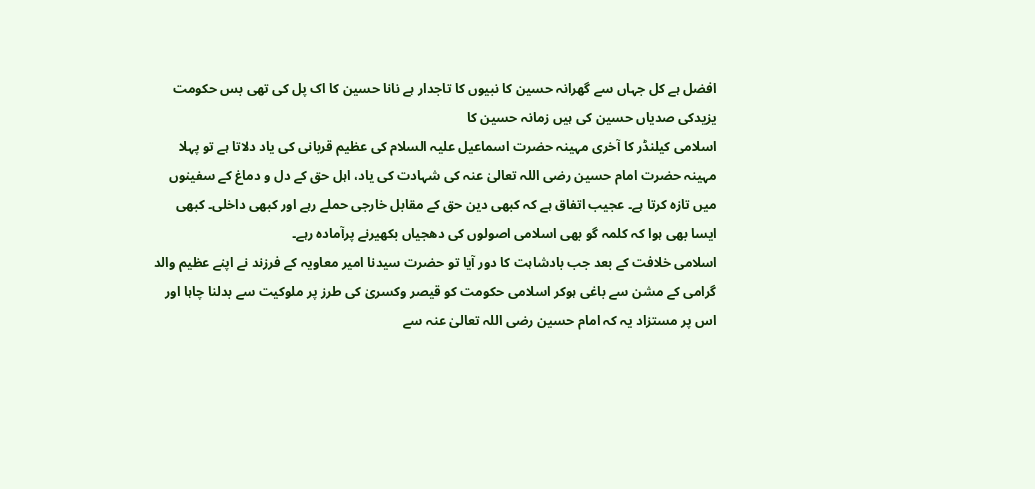افضل ہے کل جہاں سے گھرانہ حسین کا نبیوں کا تاجدار ہے نانا حسین کا اک پل کی تھی بس حکومت یزیدکی صدیاں حسین کی ہیں زمانہ حسین کا
اسلامی کیلنڈر کا آخری مہینہ حضرت اسماعیل علیہ السلام کی عظیم قربانی کی یاد دلاتا ہے تو پہلا مہینہ حضرت امام حسین رضی اللہ تعالیٰ عنہ کی شہادت کی یاد، اہل حق کے دل و دماغ کے سفینوں میں تازہ کرتا ہے۔ عجیب اتفاق ہے کہ کبھی دین حق کے مقابل خارجی حملے رہے اور کبھی داخلی۔ کبھی ایسا بھی ہوا کہ کلمہ گو بھی اسلامی اصولوں کی دھجیاں بکھیرنے پرآمادہ رہے۔
اسلامی خلافت کے بعد جب بادشاہت کا دور آیا تو حضرت سیدنا امیر معاویہ کے فرزند نے اپنے عظیم والد گرامی کے مشن سے باغی ہوکر اسلامی حکومت کو قیصر وکسریٰ کی طرز پر ملوکیت سے بدلنا چاہا اور اس پر مستزاد یہ کہ امام حسین رضی اللہ تعالیٰ عنہ سے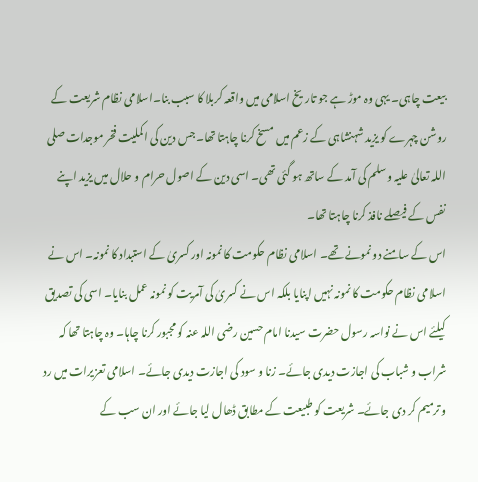بیعت چاہی۔ یہی وہ موڑ ہے جو تاریخ اسلامی میں واقعہ کربلا کا سبب بنا۔اسلامی نظام شریعت کے روشن چہرے کو یزید شہنشاہی کے زعم میں مسخ کرنا چاہتا تھا۔جس دین کی اکملیت فخر موجدات صلی اللہ تعالیٰ علیہ وسلم کی آمد کے ساتھ ہو گئی تھی۔ اسی دین کے اصول حرام و حلال میں یزید اپنے نفس کے فیصلے نافذ کرنا چاہتا تھا۔
اس کے سامنے دو نمونے تھے۔ اسلامی نظام حکومت کا نمونہ اور کسریٰ کے استبداد کا نمونہ۔ اس نے اسلامی نظام حکومت کا نمونہ نہیں اپنایا بلکہ اس نے کسریٰ کی آمریت کو نمونہ عمل بنایا۔ اسی کی تصدیق کیلئے اس نے نواسہ رسول حضرت سیدنا امام حسین رضی اللہ عنہ کو مجبور کرنا چاہا۔ وہ چاہتا تھا کہ شراب و شباب کی اجازت دیدی جائے۔ زنا و سود کی اجازت دیدی جائے۔ اسلامی تعزیرات میں رد و ترمیم کر دی جائے۔ شریعت کو طبیعت کے مطابق ڈھال لیا جائے اور ان سب کے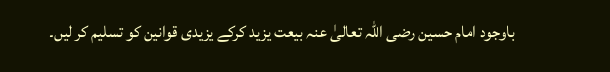باوجود امام حسین رضی اللہ تعالیٰ عنہ بیعت یزید کرکے یزیدی قوانین کو تسلیم کر لیں۔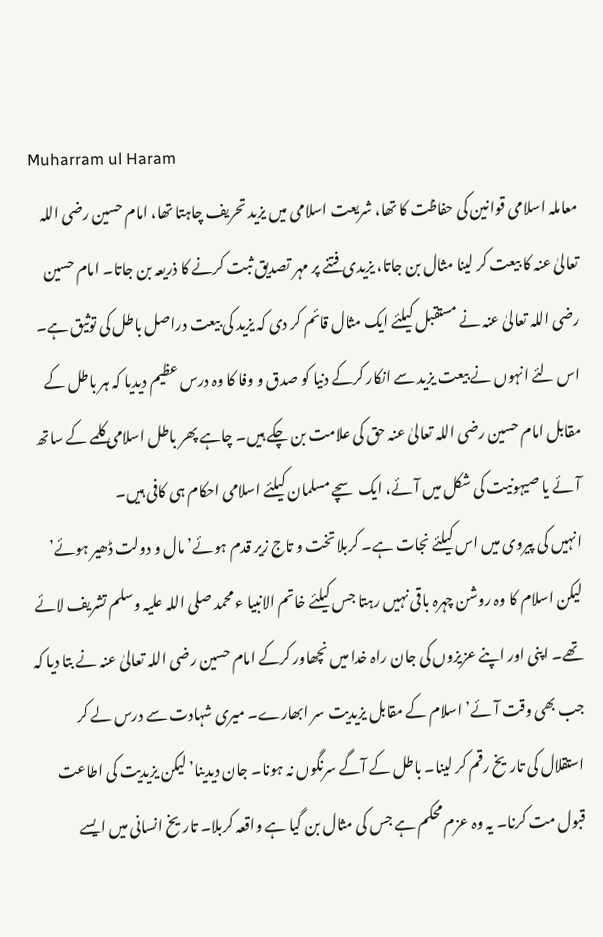Muharram ul Haram
معاملہ اسلامی قوانین کی حفاظت کا تھا، شریعت اسلامی میں یزید تحریف چاہتا تھا، امام حسین رضی اللہ تعالیٰ عنہ کا بیعت کر لینا مثال بن جاتا، یزیدی فتنے پر مہر تصدیق ثبت کرنے کا ذریعہ بن جاتا۔ امام حسین رضی اللہ تعالیٰ عنہ نے مستقبل کیلئے ایک مثال قائم کر دی کہ یزید کی بیعت دراصل باطل کی توثیق ہے۔ اس لئے انہوں نے بیعت یزید سے انکار کرکے دنیا کو صدق و وفا کا وہ درس عظیم دیدیا کہ ہر باطل کے مقابل امام حسین رضی اللہ تعالیٰ عنہ حق کی علامت بن چکے ہیں۔ چاہے پھر باطل اسلامی کلمے کے ساتھ آئے یا صیہونیت کی شکل میں آئے، ایک سچے مسلمان کیلئے اسلامی احکام ہی کافی ہیں۔
انہیں کی پیروی میں اس کیلئے نجات ہے۔ کربلا تخت و تاج زیر قدم ہوئے’ مال و دولت ڈھیر ہوئے’ لیکن اسلام کا وہ روشن چہرہ باقی نہیں رہتا جس کیلئے خاتم الانبیا ء محمد صلی اللہ علیہ وسلم تشریف لائے تھے۔ اپنی اور اپنے عزیزوں کی جان راہ خدا میں نچھاور کرکے امام حسین رضی اللہ تعالیٰ عنہ نے بتا دیا کہ جب بھی وقت آئے’ اسلام کے مقابل یزیدیت سر ابھارے۔ میری شہادت سے درس لے کر استقلال کی تاریخ رقم کر لینا۔ باطل کے آگے سرنگوں نہ ہونا۔ جان دیدینا’ لیکن یزیدیت کی اطاعت قبول مت کرنا۔ یہ وہ عزم محکم ہے جس کی مثال بن گیا ہے واقعہ کربلا۔ تاریخ انسانی میں ایسے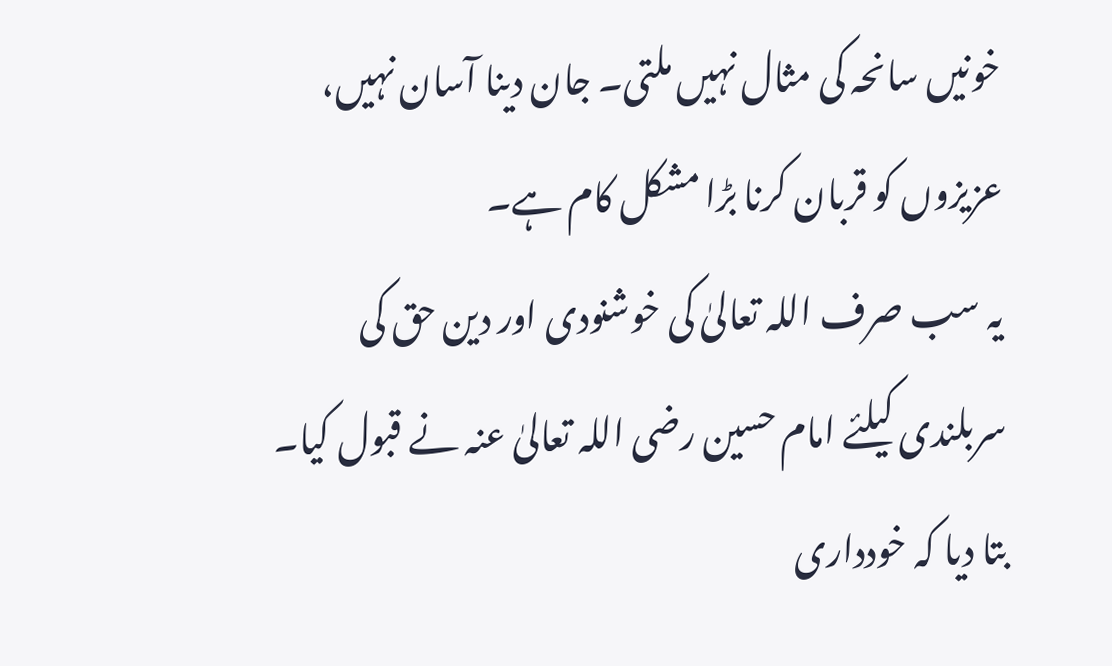خونیں سانحہ کی مثال نہیں ملتی۔ جان دینا آسان نہیں، عزیزوں کو قربان کرنا بڑا مشکل کام ہے۔
یہ سب صرف اللہ تعالیٰ کی خوشنودی اور دین حق کی سربلندی کیلئے امام حسین رضی اللہ تعالیٰ عنہ نے قبول کیا۔ بتا دیا کہ خودداری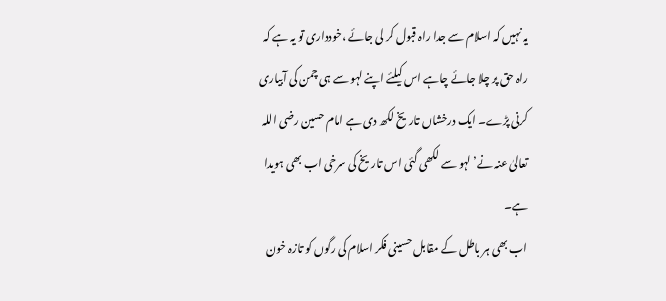یہ نہیں کہ اسلام سے جدا راہ قبول کر لی جائے ،خودداری تو یہ ہے کہ راہ حق پر چلا جائے چاہے اس کیلئے اپنے لہو سے ہی چمن کی آبیاری کرنی پڑے۔ ایک درخشاں تاریخ لکھ دی ہے امام حسین رضی اللہ تعالیٰ عنہ نے’ لہو سے لکھی گئی اس تاریخ کی سرخی اب بھی ہویدا ہے۔
اب بھی ہر باطل کے مقابل حسینی فکر اسلام کی رگوں کو تازہ خون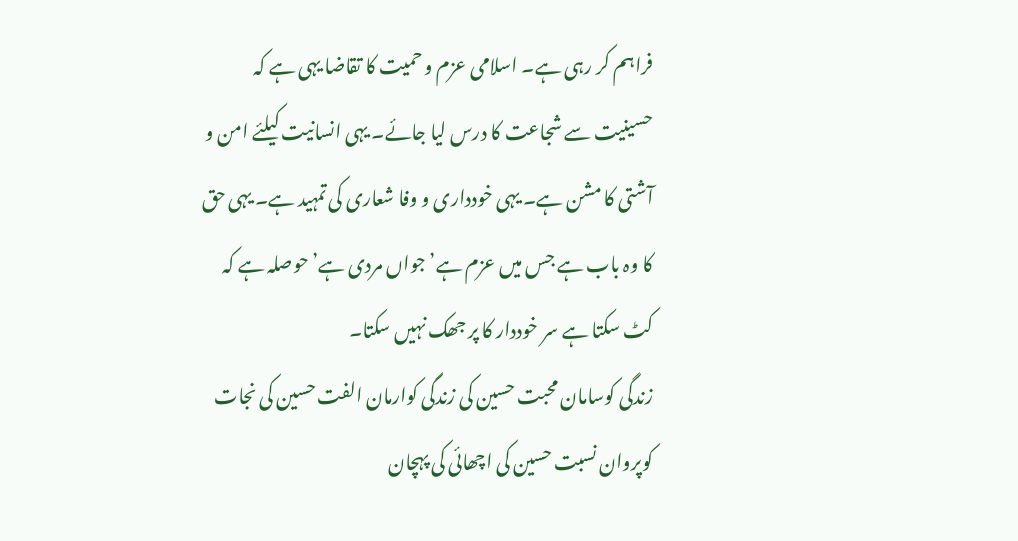فراہم کر رہی ہے۔ اسلامی عزم و حمیت کا تقاضا یہی ہے کہ حسینیت سے شجاعت کا درس لیا جائے۔ یہی انسانیت کیلئے امن و آشتی کا مشن ہے۔ یہی خودداری و وفا شعاری کی تمہید ہے۔ یہی حق کا وہ باب ہے جس میں عزم ہے’ جواں مردی ہے’ حوصلہ ہے کہ کٹ سکتا ہے سر خوددار کا پر جھک نہیں سکتا۔
زندگی کوسامان محبت حسین کی زندگی کوارمان الفت حسین کی نجات کوپروان نسبت حسین کی اچھائی کی پہچان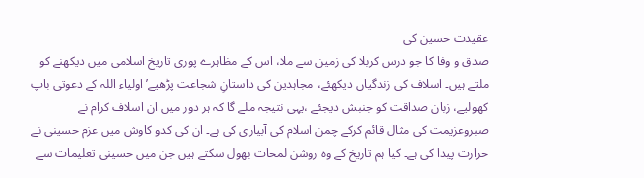عقیدت حسین کی
صدق و وفا کا جو درس کربلا کی زمین سے ملا، اس کے مظاہرے پوری تاریخ اسلامی میں دیکھنے کو ملتے ہیں۔ اسلاف کی زندگیاں دیکھئے، مجاہدین کی داستانِ شجاعت پڑھیے’ اولیاء اللہ کے دعوتی باپ کھولیے، زبان صداقت کو جنبش دیجئے ،یہی نتیجہ ملے گا کہ ہر دور میں ان اسلاف کرام نے صبروعزیمت کی مثال قائم کرکے چمن اسلام کی آبیاری کی ہے۔ ان کی کدو کاوش میں عزم حسینی نے حرارت پیدا کی ہے۔ کیا ہم تاریخ کے وہ روشن لمحات بھول سکتے ہیں جن میں حسینی تعلیمات سے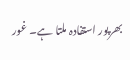بھرپور استفادہ ملتا ہے۔ غور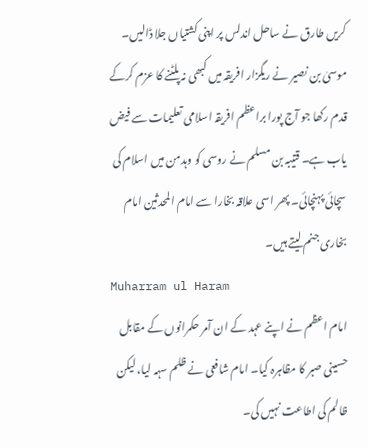کریں طارق نے ساحل اندلس پر اپنی کشتیاں جلا ڈالیں۔ موسیٰ بن نصیر نے ریگزار افریقہ میں کبھی نہ پلٹنے کا عزم کرکے قدم رکھا جو آج پورا براعظم افریقہ اسلامی تعلیمات سے فیض یاب ہے۔ قتیبہ بن مسلم نے روسی کو وہدمن میں اسلام کی سچائی پہنچائی۔ پھر اسی علاقہ بخارا سے امام المحدثین امام بخاری جنم لیتے ہیں۔
Muharram ul Haram
امام اعظم نے اپنے عہد کے ان آمر حکمرانوں کے مقابل حسینی صبر کا مظاہرہ کیا۔ امام شافعی نے ظلم سہہ لیا، لیکن ظالم کی اطاعت نہیں کی۔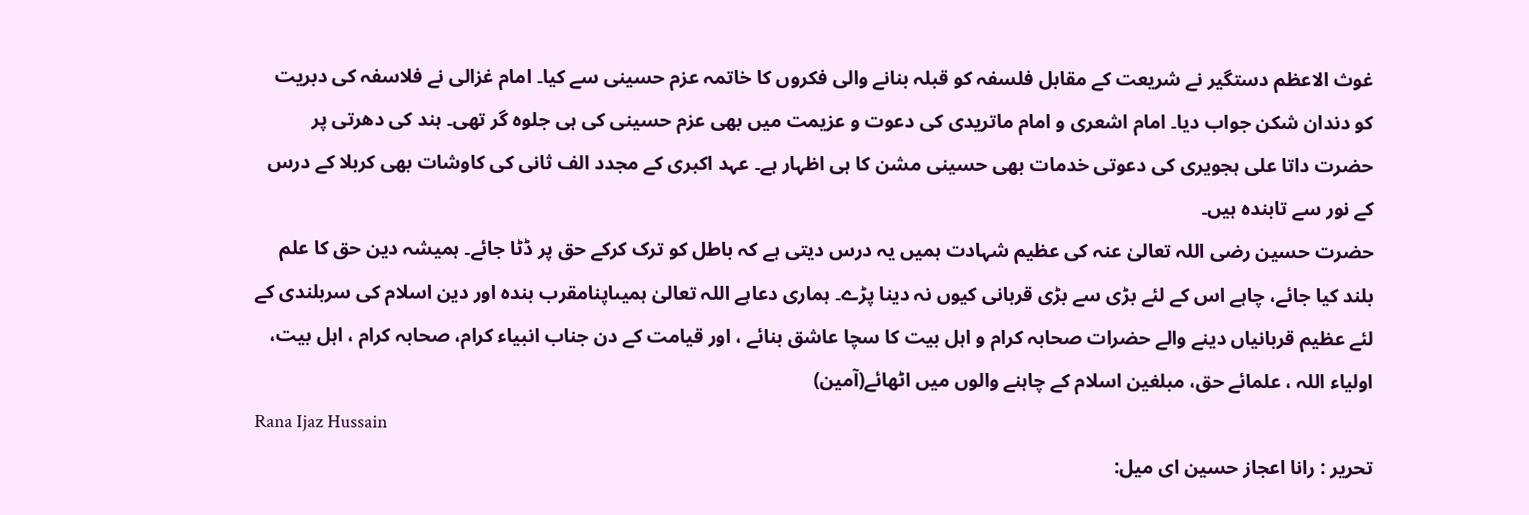غوث الاعظم دستگیر نے شریعت کے مقابل فلسفہ کو قبلہ بنانے والی فکروں کا خاتمہ عزم حسینی سے کیا۔ امام غزالی نے فلاسفہ کی دبریت کو دندان شکن جواب دیا۔ امام اشعری و امام ماتریدی کی دعوت و عزیمت میں بھی عزم حسینی کی ہی جلوہ گر تھی۔ ہند کی دھرتی پر حضرت داتا علی ہجویری کی دعوتی خدمات بھی حسینی مشن کا ہی اظہار ہے۔ عہد اکبری کے مجدد الف ثانی کی کاوشات بھی کربلا کے درس کے نور سے تابندہ ہیں۔
حضرت حسین رضی اللہ تعالیٰ عنہ کی عظیم شہادت ہمیں یہ درس دیتی ہے کہ باطل کو ترک کرکے حق پر ڈٹا جائے۔ ہمیشہ دین حق کا علم بلند کیا جائے، چاہے اس کے لئے بڑی سے بڑی قربانی کیوں نہ دینا پڑے۔ ہماری دعاہے اللہ تعالیٰ ہمیںاپنامقرب بندہ اور دین اسلام کی سربلندی کے لئے عظیم قربانیاں دینے والے حضرات صحابہ کرام و اہل بیت کا سچا عاشق بنائے ، اور قیامت کے دن جناب انبیاء کرام، صحابہ کرام ، اہل بیت، اولیاء اللہ ، علمائے حق، مبلغین اسلام کے چاہنے والوں میں اٹھائے(آمین)
Rana Ijaz Hussain
تحریر : رانا اعجاز حسین ای میل: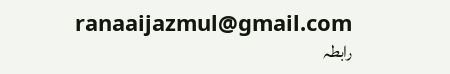ranaaijazmul@gmail.com رابطہ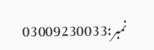نمبر:03009230033